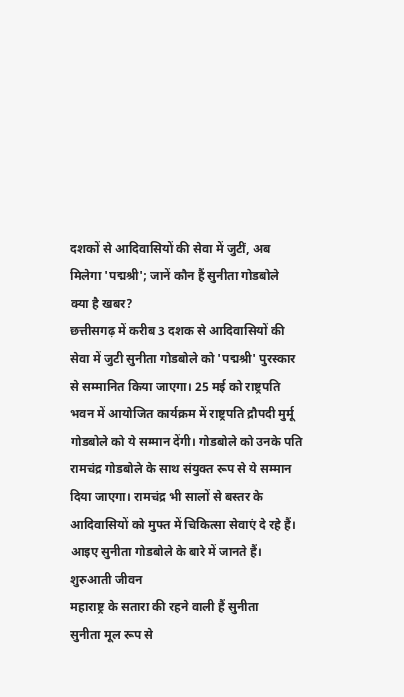दशकों से आदिवासियों की सेवा में जुटीं, अब मिलेगा 'पद्मश्री'; जानें कौन हैं सुनीता गोडबोले
क्या है खबर?
छत्तीसगढ़ में करीब 3 दशक से आदिवासियों की सेवा में जुटी सुनीता गोडबोले को 'पद्मश्री' पुरस्कार से सम्मानित किया जाएगा। 25 मई को राष्ट्रपति भवन में आयोजित कार्यक्रम में राष्ट्रपति द्रौपदी मुर्मू गोडबोले को ये सम्मान देंगी। गोडबोले को उनके पति रामचंद्र गोडबोले के साथ संयुक्त रूप से ये सम्मान दिया जाएगा। रामचंद्र भी सालों से बस्तर के आदिवासियों को मुफ्त में चिकित्सा सेवाएं दे रहे हैं। आइए सुनीता गोडबोले के बारे में जानते हैं।
शुरुआती जीवन
महाराष्ट्र के सतारा की रहने वाली हैं सुनीता
सुनीता मूल रूप से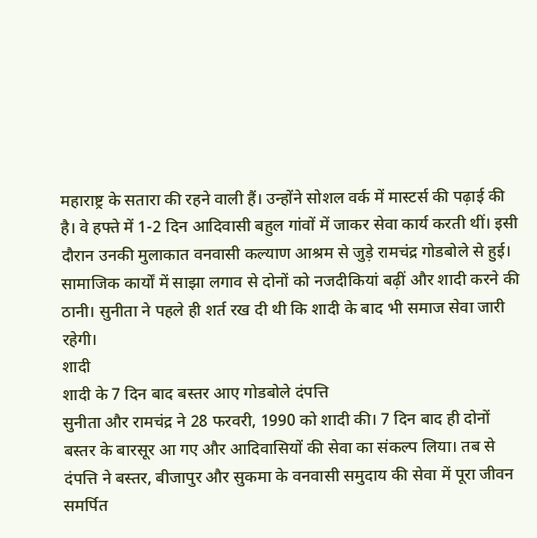महाराष्ट्र के सतारा की रहने वाली हैं। उन्होंने सोशल वर्क में मास्टर्स की पढ़ाई की है। वे हफ्ते में 1-2 दिन आदिवासी बहुल गांवों में जाकर सेवा कार्य करती थीं। इसी दौरान उनकी मुलाकात वनवासी कल्याण आश्रम से जुड़े रामचंद्र गोडबोले से हुई। सामाजिक कार्यों में साझा लगाव से दोनों को नजदीकियां बढ़ीं और शादी करने की ठानी। सुनीता ने पहले ही शर्त रख दी थी कि शादी के बाद भी समाज सेवा जारी रहेगी।
शादी
शादी के 7 दिन बाद बस्तर आए गोडबोले दंपत्ति
सुनीता और रामचंद्र ने 28 फरवरी, 1990 को शादी की। 7 दिन बाद ही दोनों बस्तर के बारसूर आ गए और आदिवासियों की सेवा का संकल्प लिया। तब से दंपत्ति ने बस्तर, बीजापुर और सुकमा के वनवासी समुदाय की सेवा में पूरा जीवन समर्पित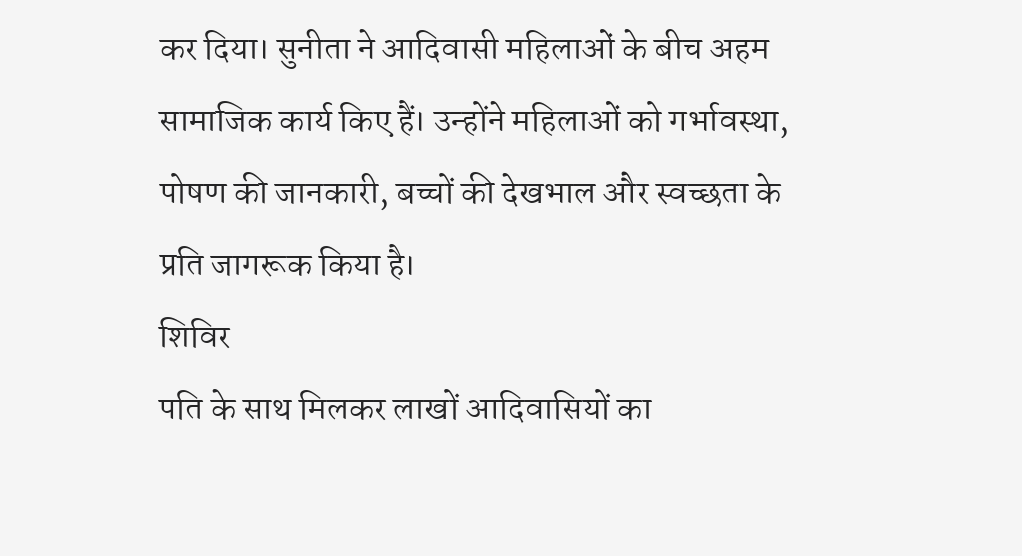कर दिया। सुनीता ने आदिवासी महिलाओं के बीच अहम सामाजिक कार्य किए हैं। उन्होंने महिलाओं को गर्भावस्था, पोषण की जानकारी, बच्चों की देखभाल और स्वच्छता के प्रति जागरूक किया है।
शिविर
पति के साथ मिलकर लाखों आदिवासियों का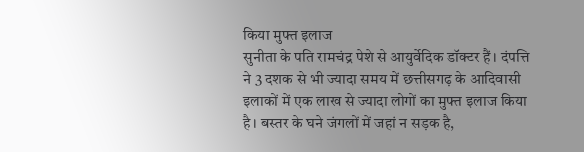किया मुफ्त इलाज
सुनीता के पति रामचंद्र पेशे से आयुर्वेदिक डॉक्टर हैं। दंपत्ति ने 3 दशक से भी ज्यादा समय में छत्तीसगढ़ के आदिवासी इलाकों में एक लाख से ज्यादा लोगों का मुफ्त इलाज किया है। बस्तर के घने जंगलों में जहां न सड़क है,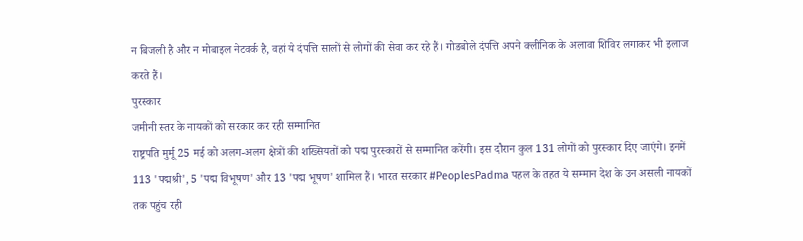न बिजली है और न मोबाइल नेटवर्क है, वहां ये दंपत्ति सालों से लोगों की सेवा कर रहे हैं। गोडबोले दंपत्ति अपने क्लीनिक के अलावा शिविर लगाकर भी इलाज करते हैं।
पुरस्कार
जमीनी स्तर के नायकों को सरकार कर रही सम्मानित
राष्ट्रपति मुर्मू 25 मई को अलग-अलग क्षेत्रों की शख्सियतों को पद्म पुरस्कारों से सम्मानित करेंगी। इस दौरान कुल 131 लोगों को पुरस्कार दिए जाएंगे। इनमें 113 'पद्मश्री', 5 'पद्म विभूषण' और 13 'पद्म भूषण' शामिल हैं। भारत सरकार #PeoplesPadma पहल के तहत ये सम्मान देश के उन असली नायकों तक पहुंच रही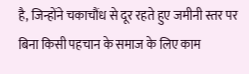है, जिन्होंने चकाचौंध से दूर रहते हुए जमीनी स्तर पर बिना किसी पहचान के समाज के लिए काम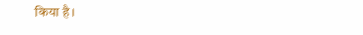किया है।